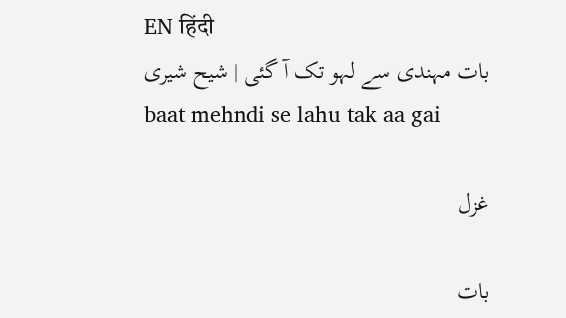EN हिंदी
بات مہندی سے لہو تک آ گئی | شیح شیری
baat mehndi se lahu tak aa gai

غزل

بات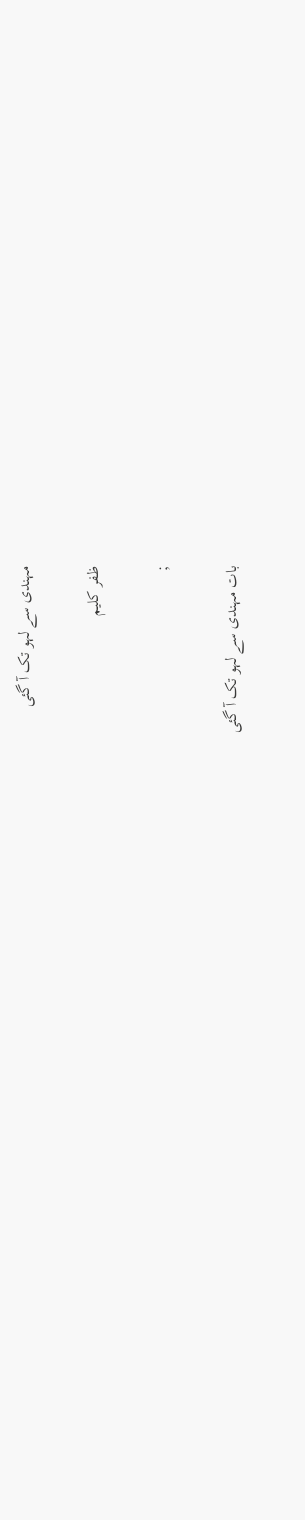مہندی سے لہو تک آ گئی

ظفر کلیم

;

بات مہندی سے لہو تک آ گئی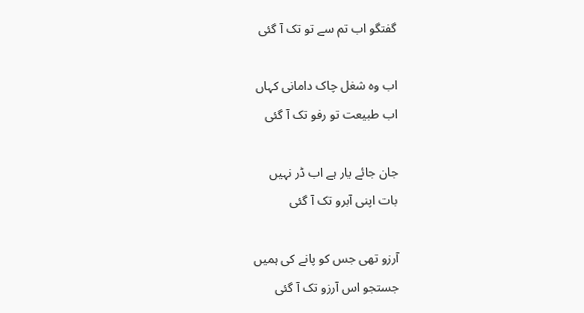گفتگو اب تم سے تو تک آ گئی

اب وہ شغل چاک دامانی کہاں
اب طبیعت تو رفو تک آ گئی

جان جائے یار ہے اب ڈر نہیں
بات اپنی آبرو تک آ گئی

آرزو تھی جس کو پانے کی ہمیں
جستجو اس آرزو تک آ گئی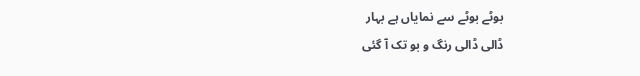بوٹے بوٹے سے نمایاں ہے بہار
ڈالی ڈالی رنگ و بو تک آ گئی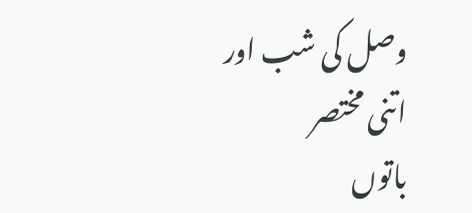وصل کی شب اور اتنی مختصر
باتوں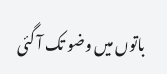باتوں میں وضو تک آ گئی